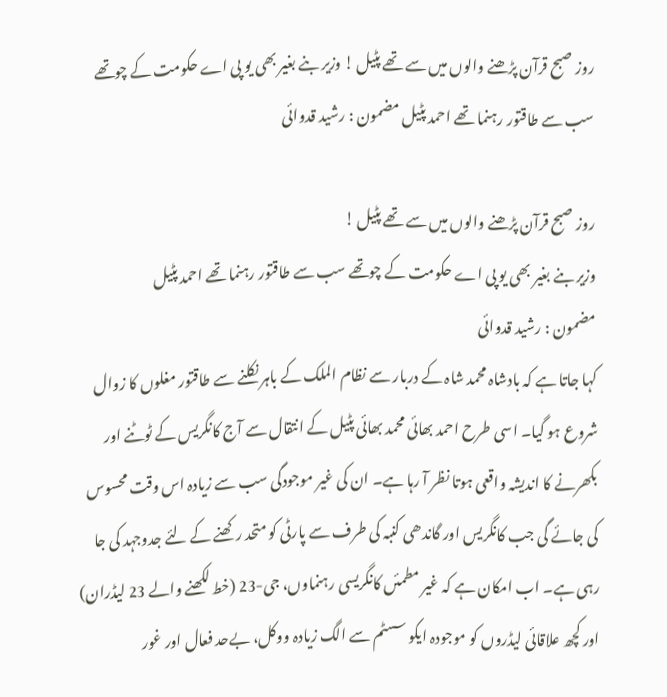روز صبح قرآن پڑھنے والوں میں سے تھے پٹیل ! وزیر بنے بغیر بھی یو پی اے حکومت کے چوتھے سب سے طاقتور رہنما تھے احمد پٹیل مضمون : رشید قدوائی

روز صبح قرآن پڑھنے والوں میں سے تھے پٹیل !
وزیر بنے بغیر بھی یو پی اے حکومت کے چوتھے سب سے طاقتور رہنما تھے احمد پٹیل
مضمون : رشید قدوائی
کہا جاتا ہے کہ بادشاہ محمد شاہ کے دربار سے نظام الملک کے باہر نکلنے سے طاقتور مغلوں کا زوال شروع ہو گیا۔ اسی طرح احمد بھائی محمد بھائی پٹیل کے انتقال سے آج کانگریس کے ٹوٹنے اور بکھرنے کا اندیشہ واقعی ہوتا نظر آ رہا ہے۔ ان کی غیر موجودگی سب سے زیادہ اس وقت محسوس کی جائے گی جب کانگریس اور گاندھی کنبہ کی طرف سے پارٹی کو متحد رکھنے کے لئے جدوجہد کی جا رہی ہے۔ اب امکان ہے کہ غیر مطمئں کانگریسی رہنماوں، جی-23 (خط لکھنے والے 23 لیڈران) اور کچھ علاقائی لیڈروں کو موجودہ ایکو سسٹم سے الگ زیادہ ووکل، بےحد فعال اور غور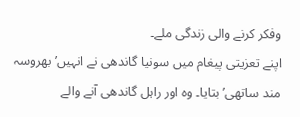وفکر کرنے والی زندگی ملے۔
اپنے تعزیتی پیغام میں سونیا گاندھی نے انہیں’ بھروسہ مند ساتھی’ بتایا۔ وہ اور راہل گاندھی آنے والے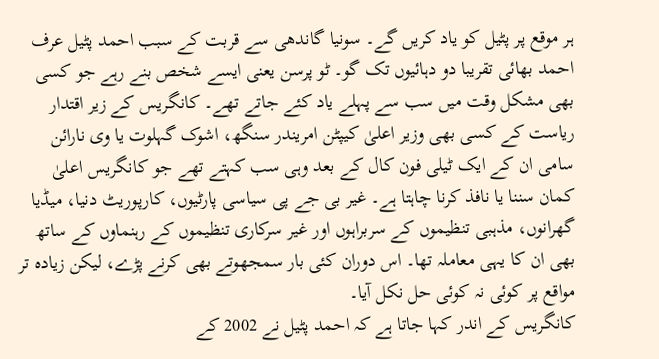ہر موقع پر پٹیل کو یاد کریں گے۔ سونیا گاندھی سے قربت کے سبب احمد پٹیل عرف احمد بھائی تقریبا دو دہائیوں تک گو۔ ٹو پرسن یعنی ایسے شخص بنے رہے جو کسی بھی مشکل وقت میں سب سے پہلے یاد کئے جاتے تھے۔ کانگریس کے زیر اقتدار ریاست کے کسی بھی وزیر اعلیٰ کیپٹن امریندر سنگھ، اشوک گہلوت یا وی نارائن سامی ان کے ایک ٹیلی فون کال کے بعد وہی سب کہتے تھے جو کانگریس اعلیٰ کمان سننا یا نافذ کرنا چاہتا ہے۔ غیر بی جے پی سیاسی پارٹیوں، کارپوریٹ دنیا، میڈیا گھرانوں، مذہبی تنظیموں کے سربراہوں اور غیر سرکاری تنظیموں کے رہنماوں کے ساتھ بھی ان کا یہی معاملہ تھا۔ اس دوران کئی بار سمجھوتے بھی کرنے پڑے، لیکن زیادہ تر مواقع پر کوئی نہ کوئی حل نکل آیا۔
کانگریس کے اندر کہا جاتا ہے کہ احمد پٹیل نے 2002 کے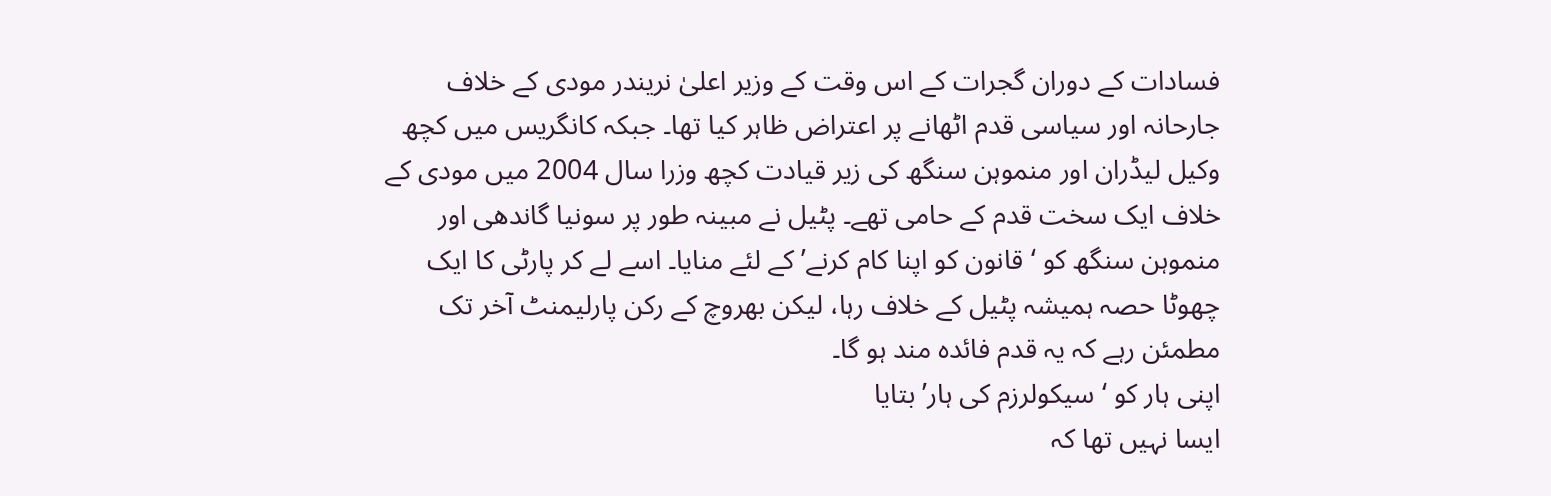فسادات کے دوران گجرات کے اس وقت کے وزیر اعلیٰ نریندر مودی کے خلاف جارحانہ اور سیاسی قدم اٹھانے پر اعتراض ظاہر کیا تھا۔ جبکہ کانگریس میں کچھ وکیل لیڈران اور منموہن سنگھ کی زیر قیادت کچھ وزرا سال 2004 میں مودی کے خلاف ایک سخت قدم کے حامی تھے۔ پٹیل نے مبینہ طور پر سونیا گاندھی اور منموہن سنگھ کو ‘ قانون کو اپنا کام کرنے’ کے لئے منایا۔ اسے لے کر پارٹی کا ایک چھوٹا حصہ ہمیشہ پٹیل کے خلاف رہا، لیکن بھروچ کے رکن پارلیمنٹ آخر تک مطمئن رہے کہ یہ قدم فائدہ مند ہو گا۔
اپنی ہار کو ‘ سیکولرزم کی ہار’ بتایا
ایسا نہیں تھا کہ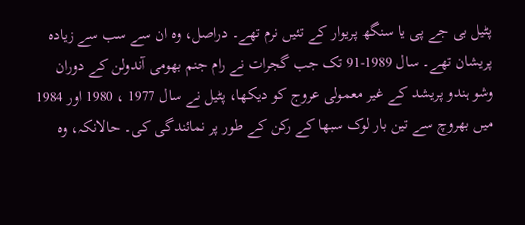پٹیل بی جے پی یا سنگھ پریوار کے تئیں نرم تھے۔ دراصل، وہ ان سے سب سے زیادہ پریشان تھے۔ سال 1989-91 تک جب گجرات نے رام جنم بھومی آندولن کے دوران وشو ہندو پریشد کے غیر معمولی عروج کو دیکھا، پٹیل نے سال 1977 ، 1980 اور 1984 میں بھروچ سے تین بار لوک سبھا کے رکن کے طور پر نمائندگی کی۔ حالانکہ، وہ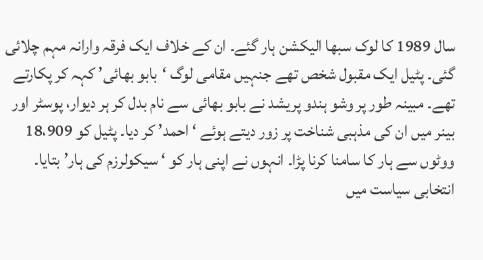سال 1989 کا لوک سبھا الیکشن ہار گئے۔ ان کے خلاف ایک فرقہ وارانہ مہم چلائی گئی۔ پٹیل ایک مقبول شخص تھے جنہیں مقامی لوگ ‘بابو بھائی’ کہہ کر پکارتے تھے۔ مبینہ طور پر وشو ہندو پریشد نے بابو بھائی سے نام بدل کر ہر دیوار، پوسٹر اور بینر میں ان کی مذہبی شناخت پر زور دیتے ہوئے ‘ احمد’ کر دیا۔ پٹیل کو 18،909 ووٹوں سے ہار کا سامنا کرنا پڑا۔ انہوں نے اپنی ہار کو ‘ سیکولرزم کی ہار’ بتایا۔
انتخابی سیاست میں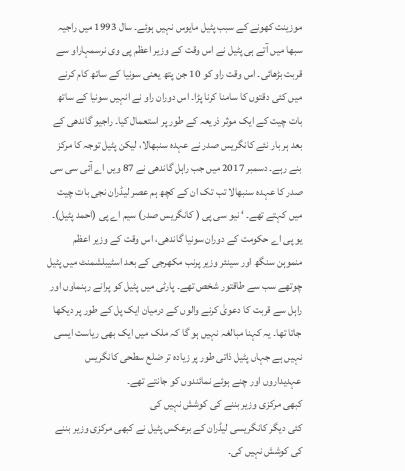موزینت کھونے کے سبب پٹیل مایوس نہیں ہوئے۔ سال 1993 میں راجیہ سبھا میں آتے ہی پٹیل نے اس وقت کے وزیر اعظم پی وی نرسمہاراو سے قربت بڑھائی۔ اس وقت راو کو 10 جن پتھ یعنی سونیا کے ساتھ کام کرنے میں کئی دقتوں کا سامنا کرنا پڑا۔ اس دوران راو نے انہیں سونیا کے ساتھ بات چیت کے ایک موثر ذریعہ کے طور پر استعمال کیا۔ راجیو گاندھی کے بعد ہر بار نئے کانگریس صدر نے عہدہ سنبھالا، لیکن پٹیل توجہ کا مرکز بنے رہے۔ دسمبر 2017 میں جب راہل گاندھی نے 87 ویں اے آئی سی سی صدر کا عہدہ سنبھالا تب تک ان کے کچھ ہم عصر لیڈران نجی بات چیت میں کہتے تھے۔ ‘ نیو سی پی ( کانگریس صدر) سیم اے پی (احمد پٹیل)۔
یو پی اے حکومت کے دوران سونیا گاندھی، اس وقت کے وزیر اعظم منموہن سنگھ اور سینئر وزیر پرنب مکھرجی کے بعد اسٹیبلشمنٹ میں پٹیل چوتھے سب سے طاقتور شخص تھے۔ پارٹی میں پٹیل کو پرانے رہنماوں اور راہل سے قربت کا دعویٰ کرنے والوں کے درمیان ایک پل کے طور پر دیکھا جاتا تھا۔ یہ کہنا مبالغہ نہیں ہو گا کہ ملک میں ایک بھی ریاست ایسی نہیں ہے جہاں پٹیل ذاتی طور پر زیادہ تر ضلع سطحی کانگریس عہدیداروں اور چنے ہوئے نمائندوں کو جانتے تھے۔
کبھی مرکزی وزیر بننے کی کوشش نہیں کی
کئی دیگر کانگریسی لیڈران کے برعکس پٹیل نے کبھی مرکزی وزیر بننے کی کوشش نہیں کی۔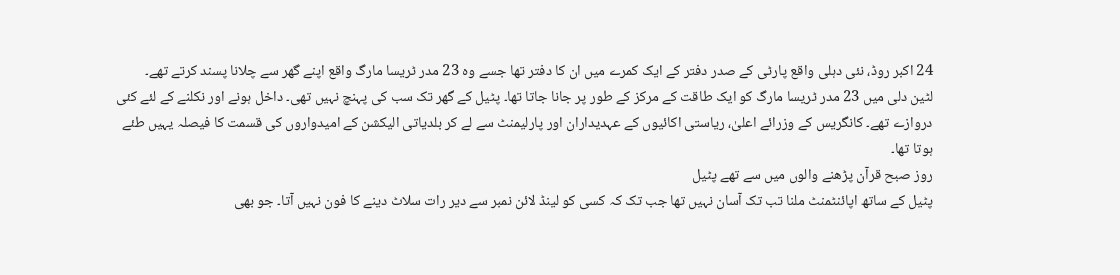24 اکبر روڈ، نئی دہلی واقع پارٹی کے صدر دفتر کے ایک کمرے میں ان کا دفتر تھا جسے وہ 23 مدر ٹریسا مارگ واقع اپنے گھر سے چلانا پسند کرتے تھے۔
لٹین دلی میں 23 مدر ٹریسا مارگ کو ایک طاقت کے مرکز کے طور پر جانا جاتا تھا۔ پٹیل کے گھر تک سب کی پہنچ نہیں تھی۔ داخل ہونے اور نکلنے کے لئے کئی دروازے تھے۔ کانگریس کے وزرائے اعلیٰ، ریاستی اکائیوں کے عہدیداران اور پارلیمنٹ سے لے کر بلدیاتی الیکشن کے امیدواروں کی قسمت کا فیصلہ یہیں طئے ہوتا تھا۔
روز صبح قرآن پڑھنے والوں میں سے تھے پٹیل
پٹیل کے ساتھ اپائنٹمنٹ ملنا تب تک آسان نہیں تھا جب تک کہ کسی کو لینڈ لائن نمبر سے دیر رات سلاٹ دینے کا فون نہیں آتا۔ جو بھی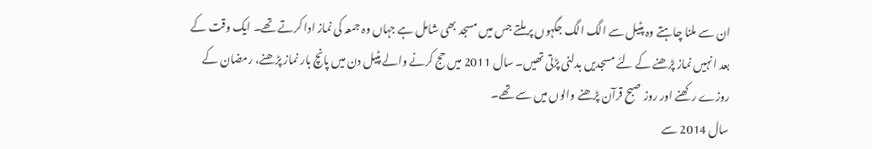ان سے ملنا چاہتے وہ پٹیل سے الگ الگ جگہوں پر ملتے جس میں مسجد بھی شامل ہے جہاں وہ جمعہ کی نماز ادا کرتے تھے۔ ایک وقت کے بعد انہیں نماز پڑھنے کے لئے مسجدیں بدلنی پڑتی تھیں۔ سال 2011 میں حج کرنے والے پٹیل دن میں پانچ بار نماز پڑھنے، رمضان کے روزے رکھنے اور روز صبح قرآن پڑھنے والوں میں سے تھے۔
سال 2014 سے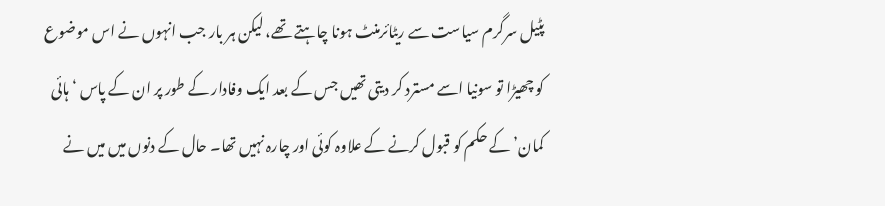پٹیل سرگرم سیاست سے ریٹائرمنٹ ہونا چاہتے تھے، لیکن ہر بار جب انہوں نے اس موضوع کو چھیڑا تو سونیا اسے مسترد کر دیتی تھیں جس کے بعد ایک وفادار کے طور پر ان کے پاس ‘ ہائی کمان’ کے حکم کو قبول کرنے کے علاوہ کوئی اور چارہ نہیں تھا۔ حال کے دنوں میں میں نے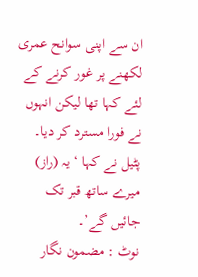ان سے اپنی سوانح عمری لکھنے پر غور کرنے کے لئے کہا تھا لیکن انہوں نے فورا مسترد کر دیا۔ پٹیل نے کہا ‘ یہ (راز) میرے ساتھ قبر تک جائیں گے’۔
نوٹ : مضمون نگار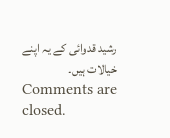رشید قدوائی کے یہ اپنے خیالات ہیں۔
Comments are closed.